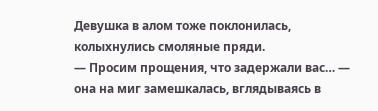Девушка в алом тоже поклонилась, колыхнулись смоляные пряди.
— Просим прощения, что задержали вас… — она на миг замешкалась, вглядываясь в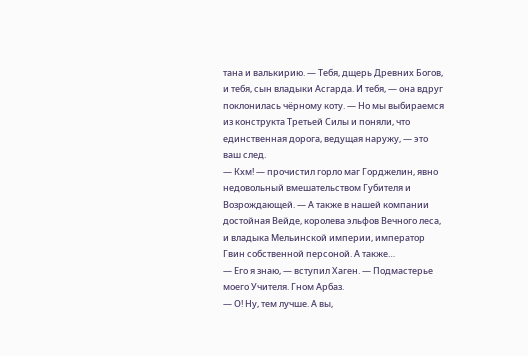тана и валькирию. — Тебя, дщерь Древних Богов, и тебя, сын владыки Асгарда. И тебя, — она вдруг поклонилась чёрному коту. — Но мы выбираемся из конструкта Третьей Силы и поняли, что единственная дорога, ведущая наружу, — это ваш след.
— Кхм! — прочистил горло маг Горджелин, явно недовольный вмешательством Губителя и Возрождающей. — А также в нашей компании достойная Вейде, королева эльфов Вечного леса, и владыка Мельинской империи, император Гвин собственной персоной. А также…
— Его я знаю, — вступил Хаген. — Подмастерье моего Учителя. Гном Арбаз.
— О! Ну, тем лучше. А вы,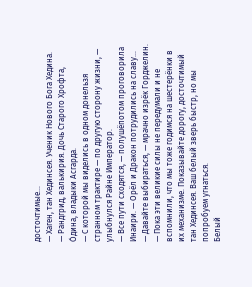досточтимые…
— Хаген, тан Хединсея. Ученик Нового Бога Хедина.
— Рандгрид, валькирия. Дочь Старого Хрофта, Óдина, владыки Асгарда.
— С которой мы виделись в одном донельзя странном трактире — по другую сторону жизни, — улыбнулся Райне Император.
— Все пути сходятся, — полушёпотом проговорила Инаири. — Орёл и Дракон потрудились на славу…
— Давайте выбираться, — мрачно изрёк Горджелин. — Пока эти великие силы не передумали и не вспомнили, что мы тоже годимся на шестерёнки в их механизме. Показывайте дорогу, досточтимый тан Хединсея. Ваш белый зверь быстр, но мы попробуем угнаться.
Белый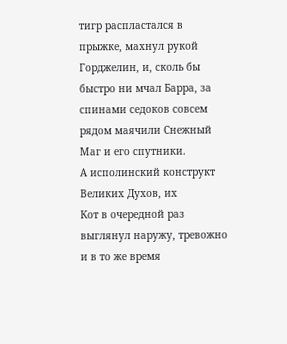тигр распластался в прыжке, махнул рукой Горджелин, и, сколь бы быстро ни мчал Барра, за спинами седоков совсем рядом маячили Снежный Маг и его спутники.
А исполинский конструкт Великих Духов, их
Кот в очередной раз выглянул наружу, тревожно и в то же время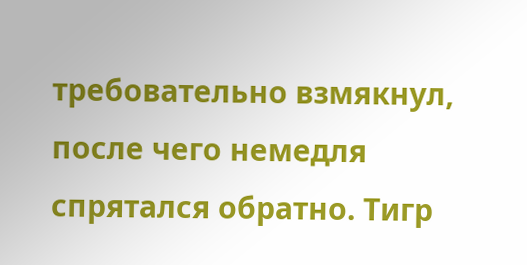требовательно взмякнул, после чего немедля спрятался обратно. Тигр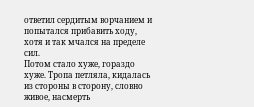ответил сердитым ворчанием и попытался прибавить ходу, хотя и так мчался на пределе сил.
Потом стало хуже, гораздо хуже. Тропа петляла, кидалась из стороны в сторону, словно живое, насмерть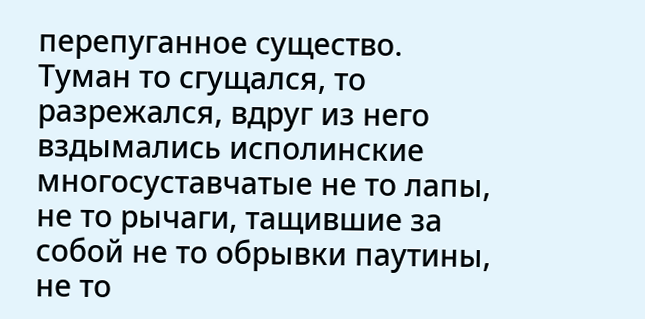перепуганное существо. Туман то сгущался, то разрежался, вдруг из него вздымались исполинские многосуставчатые не то лапы, не то рычаги, тащившие за собой не то обрывки паутины, не то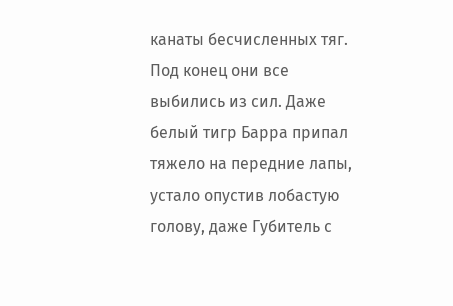канаты бесчисленных тяг.
Под конец они все выбились из сил. Даже белый тигр Барра припал тяжело на передние лапы, устало опустив лобастую голову, даже Губитель с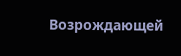Возрождающей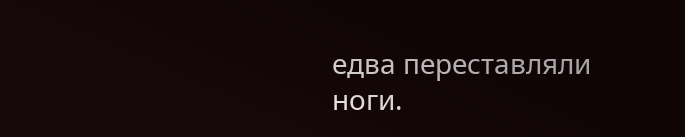едва переставляли ноги.